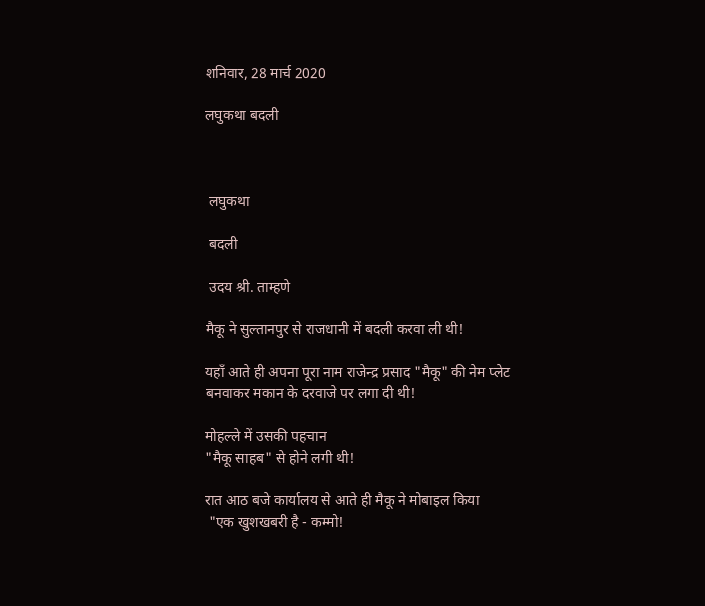शनिवार, 28 मार्च 2020

लघुकथा बदली



 लघुकथा

 बदली

 उदय श्री. ताम्हणे

मैकू ने सुल्तानपुर से राजधानी में बदली करवा ली थी!

यहाँ आते ही अपना पूरा नाम राजेन्द्र प्रसाद "मैकू" की नेम प्लेट बनवाकर मकान के दरवाजे पर लगा दी थी!

मोहल्ले में उसकी पहचान
"मैकू साहब" से होने लगी थी!

रात आठ बजे कार्यालय से आते ही मैकू ने मोबाइल किया
 "एक खुशखबरी है - कम्मो!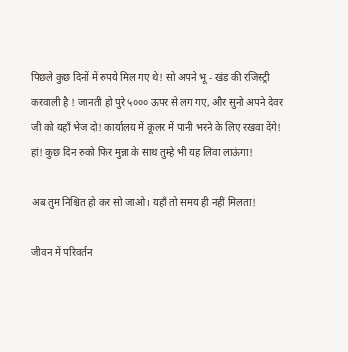पिछले कुछ दिनों में रुपये मिल गए थे! सो अपने भू - खंड की रजिस्ट्री करवाली है ! जानती हो पुरे ५००० ऊपर से लग गए, और सुनो अपने देवर जी को यहाँ भेज दो! कार्यालय में कूलर में पानी भरने के लिए रखवा देंगे!
हां! कुछ दिन रुको फिर मुन्ना के साथ तुम्हे भी यह लिवा लाऊंगा!

अब तुम निश्चित हो कर सो जाओ। यहाँ तो समय ही नहीं मिलता!

जीवन में परिवर्तन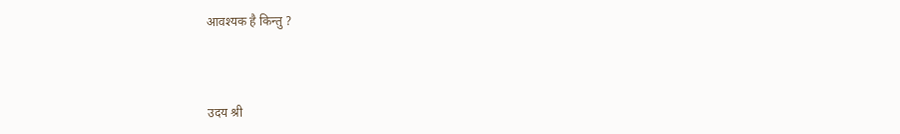आवश्यक है किन्तु ?



उदय श्री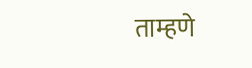ताम्हणे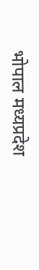भोपाल मध्यप्रदेश